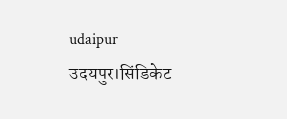udaipur
उदयपुर।सिंडिकेट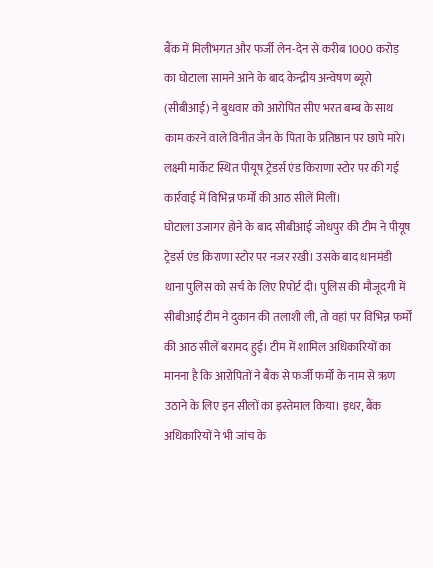बैंक में मिलीभगत और फर्जी लेन-देन से करीब 1000 करोड़ का घोटाला सामने आने के बाद केन्द्रीय अन्वेषण ब्यूरो (सीबीआई) ने बुधवार को आरोपित सीए भरत बम्ब के साथ काम करने वाले विनीत जैन के पिता के प्रतिष्ठान पर छापे मारे। लक्ष्मी मार्केट स्थित पीयूष ट्रेडर्स एंड किराणा स्टोर पर की गई कार्रवाई में विभिन्न फर्मों की आठ सीलें मिलीं।
घोटाला उजागर होने के बाद सीबीआई जोधपुर की टीम ने पीयूष ट्रेडर्स एंड किराणा स्टोर पर नजर रखी। उसके बाद धानमंडी थाना पुलिस को सर्च के लिए रिपोर्ट दी। पुलिस की मौजूदगी में सीबीआई टीम ने दुकान की तलाशी ली, तो वहां पर विभिन्न फर्मों की आठ सीलें बरामद हुई। टीम में शामिल अधिकारियों का मानना है कि आरोपितों ने बैंक से फर्जी फर्मों के नाम से ऋण उठाने के लिए इन सीलों का इस्तेमाल किया। इधर, बैंक अधिकारियों ने भी जांच के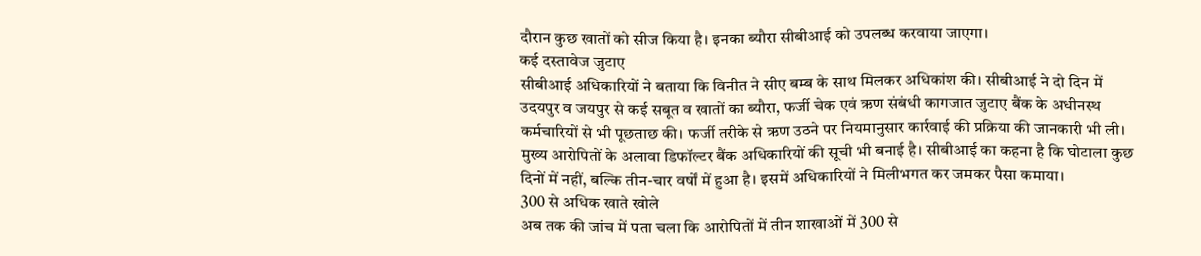दौरान कुछ खातों को सीज किया है। इनका ब्यौरा सीबीआई को उपलब्ध करवाया जाएगा।
कई दस्तावेज जुटाए
सीबीआई अधिकारियों ने बताया कि विनीत ने सीए बम्ब के साथ मिलकर अधिकांश की। सीबीआई ने दो दिन में उदयपुर व जयपुर से कई सबूत व खातों का ब्यौरा, फर्जी चेक एवं ऋण संबंधी कागजात जुटाए बैंक के अधीनस्थ कर्मचारियों से भी पूछताछ की। फर्जी तरीके से ऋण उठने पर नियमानुसार कार्रवाई की प्रक्रिया की जानकारी भी ली। मुख्य आरोपितों के अलावा डिफॉल्टर बैंक अधिकारियों की सूची भी बनाई है। सीबीआई का कहना है कि घोटाला कुछ दिनों में नहीं, बल्कि तीन-चार वर्षों में हुआ है। इसमें अधिकारियों ने मिलीभगत कर जमकर पैसा कमाया।
300 से अधिक खाते खोले
अब तक की जांच में पता चला कि आरोपितों में तीन शाखाओं में 300 से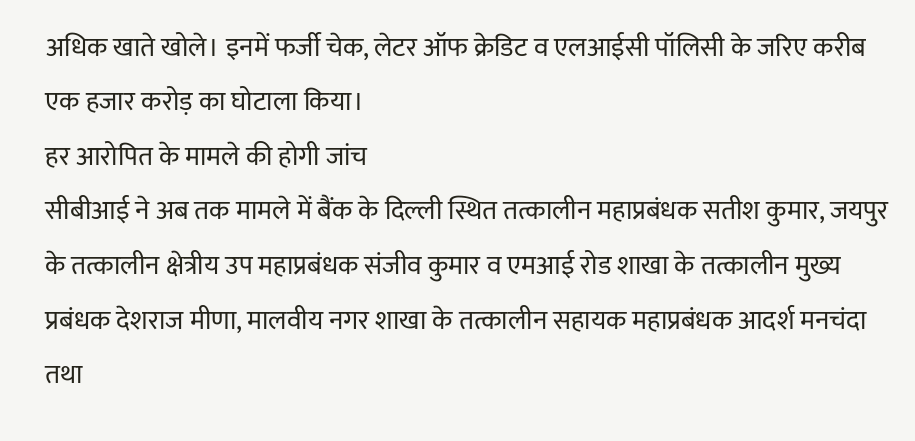अधिक खाते खोले। इनमें फर्जी चेक, लेटर ऑफ क्रेडिट व एलआईसी पॉलिसी के जरिए करीब एक हजार करोड़ का घोटाला किया।
हर आरोपित के मामले की होगी जांच
सीबीआई ने अब तक मामले में बैंक के दिल्ली स्थित तत्कालीन महाप्रबंधक सतीश कुमार, जयपुर के तत्कालीन क्षेत्रीय उप महाप्रबंधक संजीव कुमार व एमआई रोड शाखा के तत्कालीन मुख्य प्रबंधक देशराज मीणा, मालवीय नगर शाखा के तत्कालीन सहायक महाप्रबंधक आदर्श मनचंदा तथा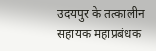उदयपुर के तत्कालीन सहायक महाप्रबंधक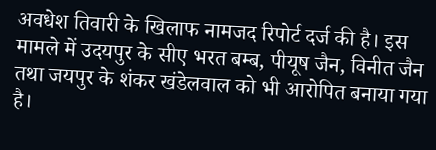अवधेश तिवारी के खिलाफ नामजद रिपोर्ट दर्ज की है। इस मामले में उदयपुर के सीए भरत बम्ब, पीयूष जैन, विनीत जैन तथा जयपुर के शंकर खंडेलवाल को भी आरोपित बनाया गया है।